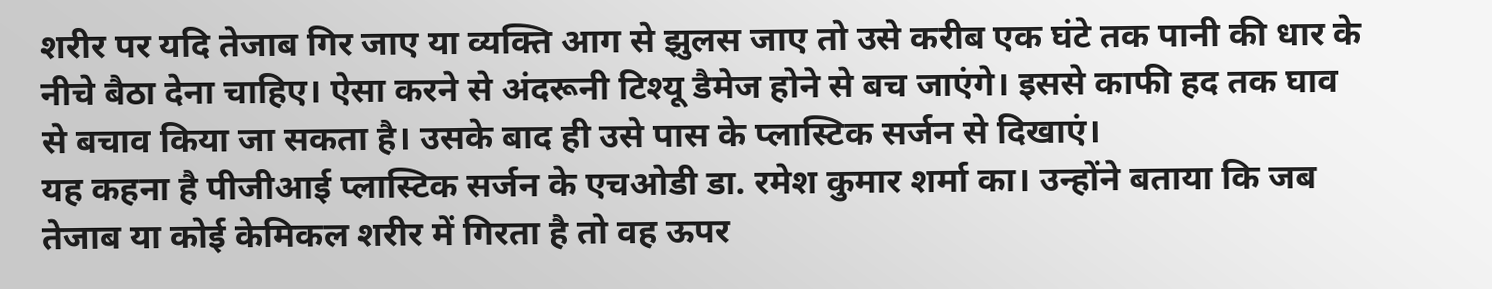शरीर पर यदि तेजाब गिर जाए या व्यक्ति आग से झुलस जाए तो उसे करीब एक घंटे तक पानी की धार के नीचे बैठा देना चाहिए। ऐसा करने से अंदरूनी टिश्यू डैमेज होने से बच जाएंगे। इससे काफी हद तक घाव से बचाव किया जा सकता है। उसके बाद ही उसे पास के प्लास्टिक सर्जन से दिखाएं।
यह कहना है पीजीआई प्लास्टिक सर्जन के एचओडी डा. रमेश कुमार शर्मा का। उन्होंने बताया कि जब तेजाब या कोई केमिकल शरीर में गिरता है तो वह ऊपर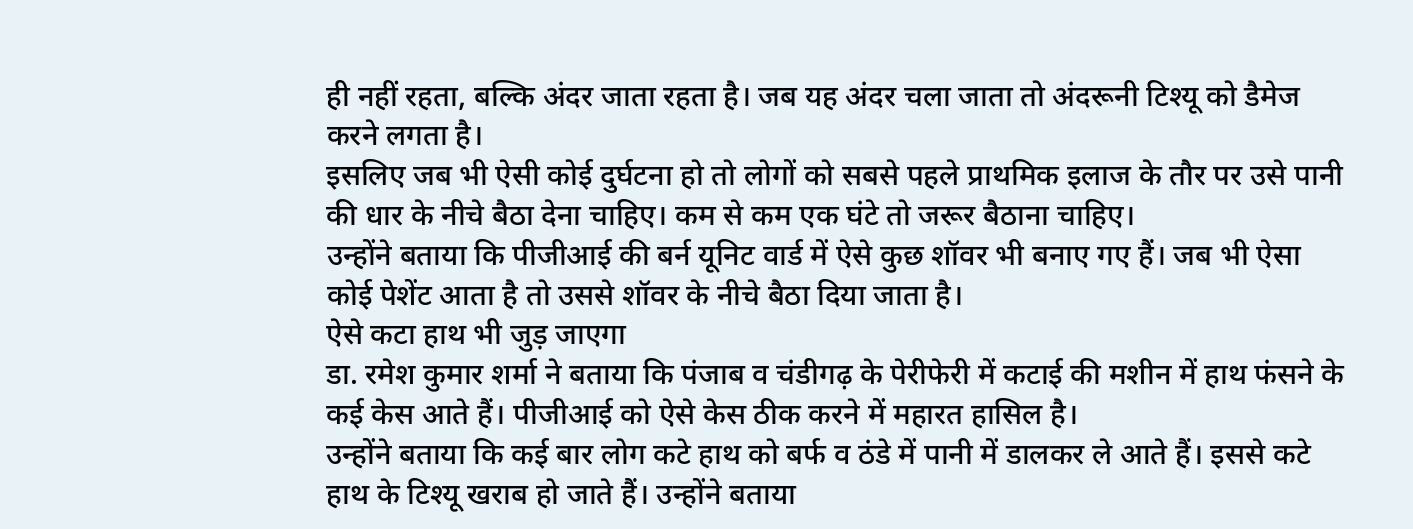ही नहीं रहता, बल्कि अंदर जाता रहता है। जब यह अंदर चला जाता तो अंदरूनी टिश्यू को डैमेज करने लगता है।
इसलिए जब भी ऐसी कोई दुर्घटना हो तो लोगों को सबसे पहले प्राथमिक इलाज के तौर पर उसे पानी की धार के नीचे बैठा देना चाहिए। कम से कम एक घंटे तो जरूर बैठाना चाहिए।
उन्होंने बताया कि पीजीआई की बर्न यूनिट वार्ड में ऐसे कुछ शॉवर भी बनाए गए हैं। जब भी ऐसा कोई पेशेंट आता है तो उससे शॉवर के नीचे बैठा दिया जाता है।
ऐसे कटा हाथ भी जुड़ जाएगा
डा. रमेश कुमार शर्मा ने बताया कि पंजाब व चंडीगढ़ के पेरीफेरी में कटाई की मशीन में हाथ फंसने के कई केस आते हैं। पीजीआई को ऐसे केस ठीक करने में महारत हासिल है।
उन्होंने बताया कि कई बार लोग कटे हाथ को बर्फ व ठंडे में पानी में डालकर ले आते हैं। इससे कटे हाथ के टिश्यू खराब हो जाते हैं। उन्होंने बताया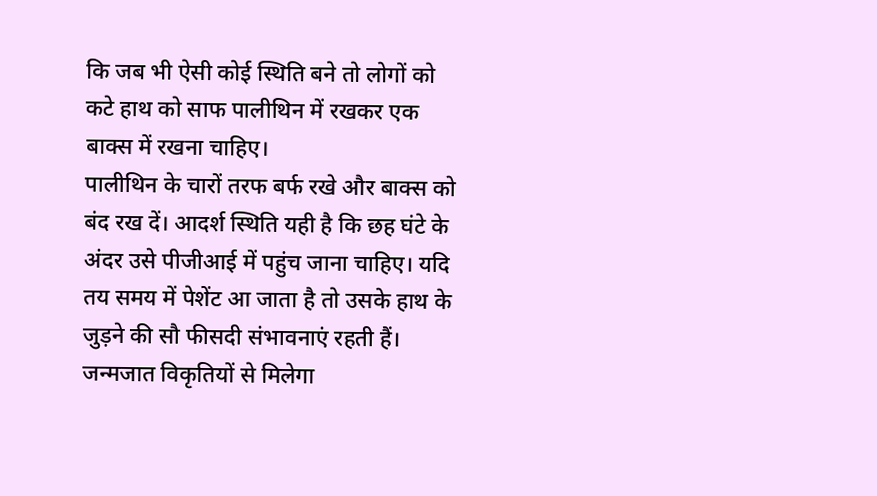कि जब भी ऐसी कोई स्थिति बने तो लोगों को कटे हाथ को साफ पालीथिन में रखकर एक बाक्स में रखना चाहिए।
पालीथिन के चारों तरफ बर्फ रखे और बाक्स को बंद रख दें। आदर्श स्थिति यही है कि छह घंटे के अंदर उसे पीजीआई में पहुंच जाना चाहिए। यदि तय समय में पेशेंट आ जाता है तो उसके हाथ के जुड़ने की सौ फीसदी संभावनाएं रहती हैं।
जन्मजात विकृतियों से मिलेगा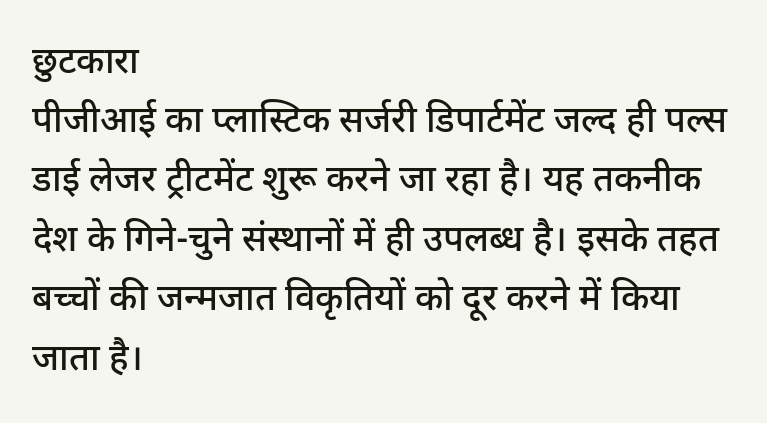छुटकारा
पीजीआई का प्लास्टिक सर्जरी डिपार्टमेंट जल्द ही पल्स डाई लेजर ट्रीटमेंट शुरू करने जा रहा है। यह तकनीक देश के गिने-चुने संस्थानों में ही उपलब्ध है। इसके तहत बच्चों की जन्मजात विकृतियों को दूर करने में किया जाता है।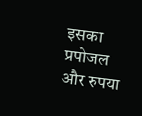इसका प्रपोजल और रुपया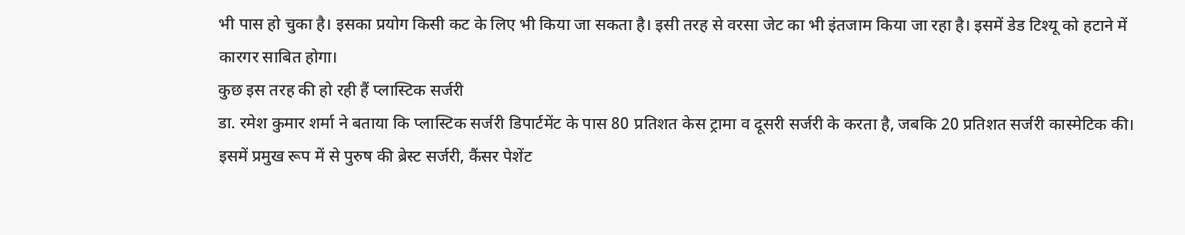भी पास हो चुका है। इसका प्रयोग किसी कट के लिए भी किया जा सकता है। इसी तरह से वरसा जेट का भी इंतजाम किया जा रहा है। इसमें डेड टिश्यू को हटाने में कारगर साबित होगा।
कुछ इस तरह की हो रही हैं प्लास्टिक सर्जरी
डा. रमेश कुमार शर्मा ने बताया कि प्लास्टिक सर्जरी डिपार्टमेंट के पास 80 प्रतिशत केस ट्रामा व दूसरी सर्जरी के करता है, जबकि 20 प्रतिशत सर्जरी कास्मेटिक की।
इसमें प्रमुख रूप में से पुरुष की ब्रेस्ट सर्जरी, कैंसर पेशेंट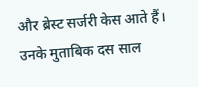और ब्रेस्ट सर्जरी केस आते हैं। उनके मुताबिक दस साल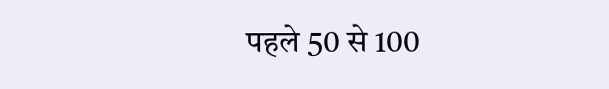पहले 50 से 100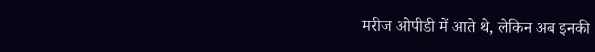मरीज ओपीडी में आते थे, लेकिन अब इनकी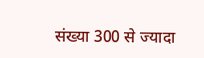संख्या 300 से ज्यादा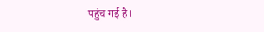पहुंच गई है।